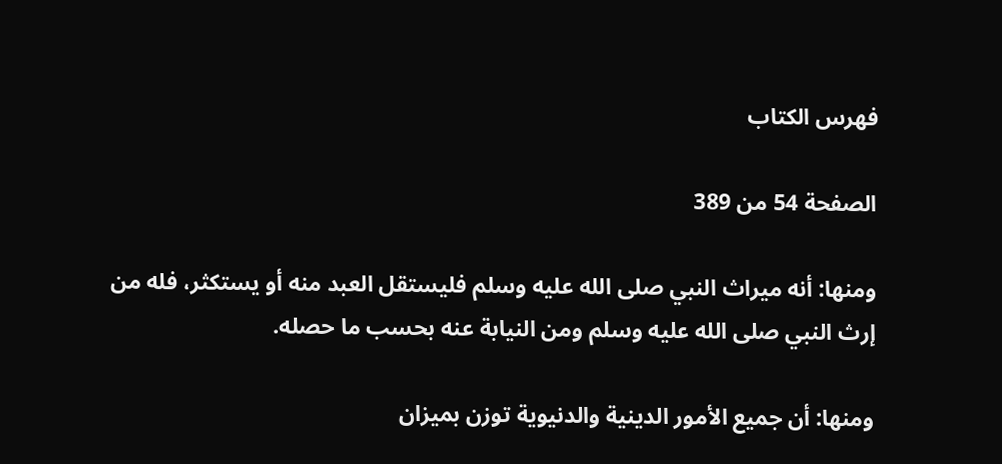فهرس الكتاب

الصفحة 54 من 389

ومنها: أنه ميراث النبي صلى الله عليه وسلم فليستقل العبد منه أو يستكثر، فله من إرث النبي صلى الله عليه وسلم ومن النيابة عنه بحسب ما حصله.

ومنها: أن جميع الأمور الدينية والدنيوية توزن بميزان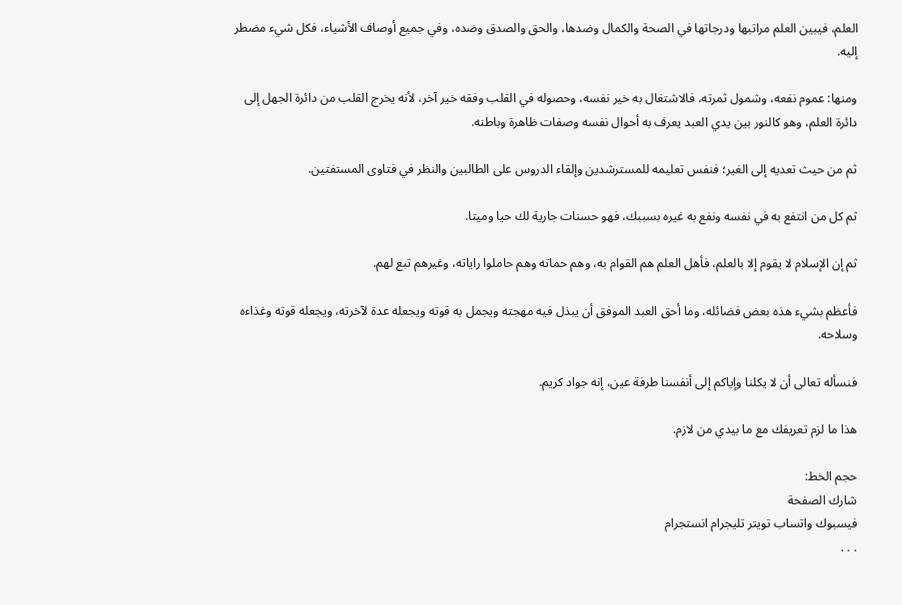العلم، فيبين العلم مراتبها ودرجاتها في الصحة والكمال وضدها، والحق والصدق وضده، وفي جميع أوصاف الأشياء، فكل شيء مضطر إليه.

ومنها: عموم نفعه، وشمول ثمرته، فالاشتغال به خير نفسه، وحصوله في القلب وفقه خير آخر، لأنه يخرج القلب من دائرة الجهل إلى دائرة العلم، وهو كالنور بين يدي العبد يعرف به أحوال نفسه وصفات ظاهرة وباطنه.

ثم من حيث تعديه إلى الغير؛ فنفس تعليمه للمسترشدين وإلقاء الدروس على الطالبين والنظر في فتاوى المستفتين.

ثم كل من انتفع به في نفسه ونفع به غيره بسببك، فهو حسنات جارية لك حيا وميتا.

ثم إن الإسلام لا يقوم إلا بالعلم، فأهل العلم هم القوام به، وهم حماته وهم حاملوا راياته، وغيرهم تبع لهم.

فأعظم بشيء هذه بعض فضائله، وما أحق العبد الموفق أن يبذل فيه مهجته ويجمل به قوته ويجعله عدة لآخرته، ويجعله قوته وغذاءه وسلاحه.

فنسأله تعالى أن لا يكلنا وإياكم إلى أنفسنا طرفة عين، إنه جواد كريم.

هذا ما لزم تعريفك مع ما بيدي من لازم.

حجم الخط:
شارك الصفحة
فيسبوك واتساب تويتر تليجرام انستجرام
. . .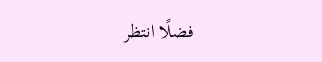فضلًا انتظر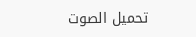تحميل الصوت